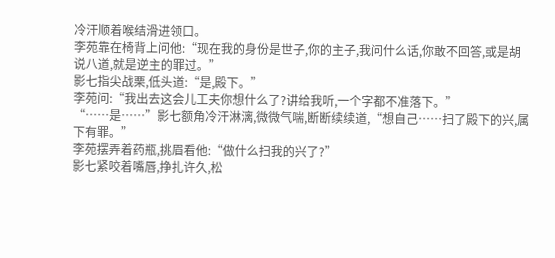冷汗顺着喉结滑进领口。
李苑靠在椅背上问他:“现在我的身份是世子,你的主子,我问什么话,你敢不回答,或是胡说八道,就是逆主的罪过。”
影七指尖战栗,低头道:“是,殿下。”
李苑问:“我出去这会儿工夫你想什么了?讲给我听,一个字都不准落下。”
“……是……”影七额角冷汗淋漓,微微气喘,断断续续道,“想自己……扫了殿下的兴,属下有罪。”
李苑摆弄着药瓶,挑眉看他:“做什么扫我的兴了?”
影七紧咬着嘴唇,挣扎许久,松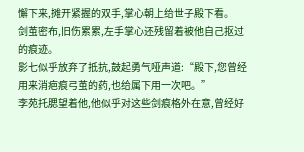懈下来,摊开紧握的双手,掌心朝上给世子殿下看。
剑茧密布,旧伤累累,左手掌心还残留着被他自己抠过的痕迹。
影七似乎放弃了抵抗,鼓起勇气哑声道:“殿下,您曾经用来消疤痕弓茧的药,也给属下用一次吧。”
李苑托腮望着他,他似乎对这些剑痕格外在意,曾经好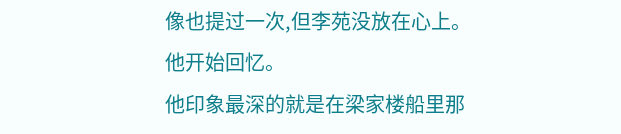像也提过一次,但李苑没放在心上。
他开始回忆。
他印象最深的就是在梁家楼船里那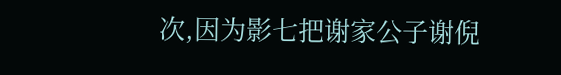次,因为影七把谢家公子谢倪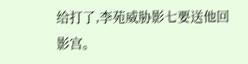给打了,李苑威胁影七要送他回影宫。